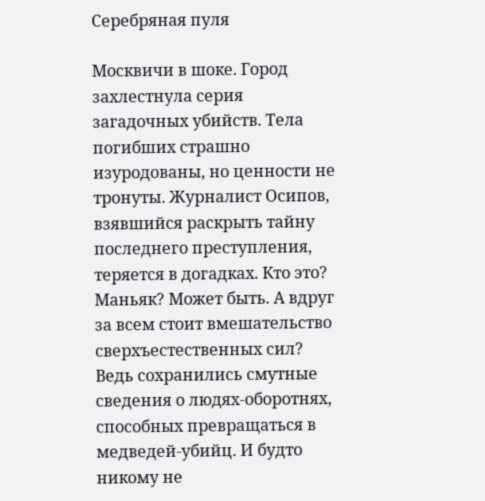Серебряная пуля

Москвичи в шоке. Город захлестнула серия загадочных убийств. Тела погибших страшно изуродованы, но ценности не тронуты. Журналист Осипов, взявшийся раскрыть тайну последнего преступления, теряется в догадках. Кто это? Маньяк? Может быть. А вдруг за всем стоит вмешательство сверхъестественных сил? Ведь сохранились смутные сведения о людях-оборотнях, способных превращаться в медведей-убийц. И будто никому не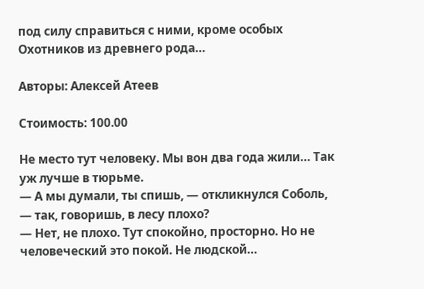под силу справиться с ними, кроме особых Охотников из древнего рода…

Авторы: Алексей Атеев

Стоимость: 100.00

Не место тут человеку. Мы вон два года жили… Так уж лучше в тюрьме.
— А мы думали, ты спишь, — откликнулся Соболь, — так, говоришь, в лесу плохо?
— Нет, не плохо. Тут спокойно, просторно. Но не человеческий это покой. Не людской…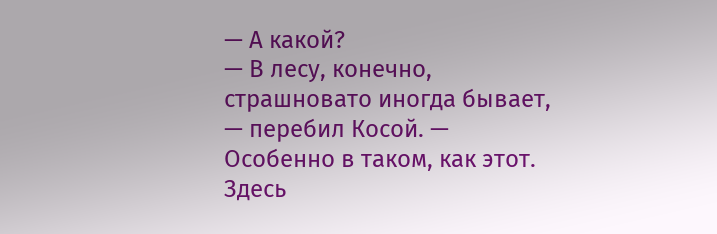— А какой?
— В лесу, конечно, страшновато иногда бывает, — перебил Косой. — Особенно в таком, как этот. Здесь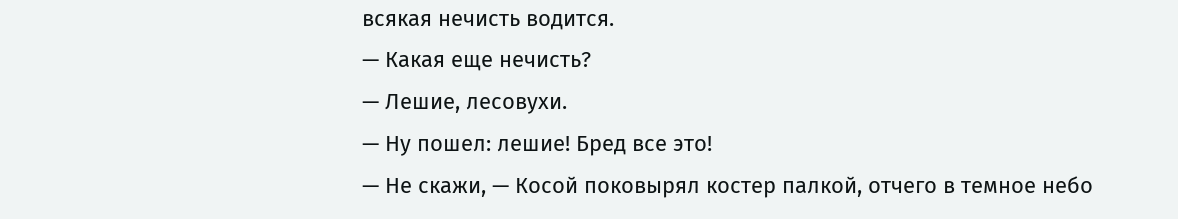всякая нечисть водится.
— Какая еще нечисть?
— Лешие, лесовухи.
— Ну пошел: лешие! Бред все это!
— Не скажи, — Косой поковырял костер палкой, отчего в темное небо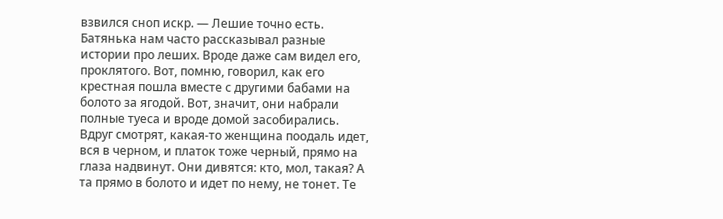взвился сноп искр. — Лешие точно есть. Батянька нам часто рассказывал разные истории про леших. Вроде даже сам видел его, проклятого. Вот, помню, говорил, как его крестная пошла вместе с другими бабами на болото за ягодой. Вот, значит, они набрали полные туеса и вроде домой засобирались. Вдруг смотрят, какая-то женщина поодаль идет, вся в черном, и платок тоже черный, прямо на глаза надвинут. Они дивятся: кто, мол, такая? А та прямо в болото и идет по нему, не тонет. Те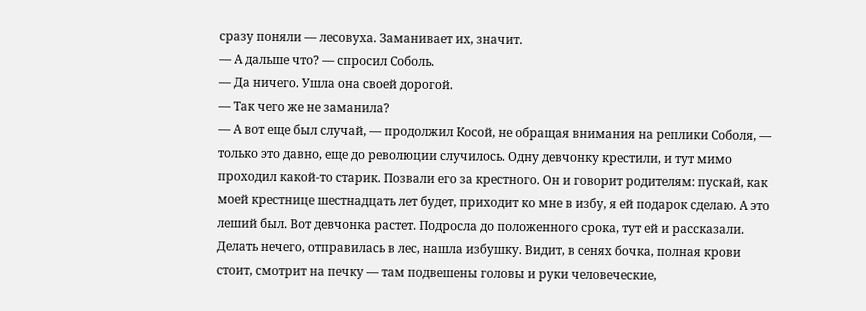сразу поняли — лесовуха. Заманивает их, значит.
— А дальше что? — спросил Соболь.
— Да ничего. Ушла она своей дорогой.
— Так чего же не заманила?
— А вот еще был случай, — продолжил Косой, не обращая внимания на реплики Соболя, — только это давно, еще до революции случилось. Одну девчонку крестили, и тут мимо проходил какой-то старик. Позвали его за крестного. Он и говорит родителям: пускай, как моей крестнице шестнадцать лет будет, приходит ко мне в избу, я ей подарок сделаю. А это леший был. Вот девчонка растет. Подросла до положенного срока, тут ей и рассказали. Делать нечего, отправилась в лес, нашла избушку. Видит, в сенях бочка, полная крови стоит, смотрит на печку — там подвешены головы и руки человеческие,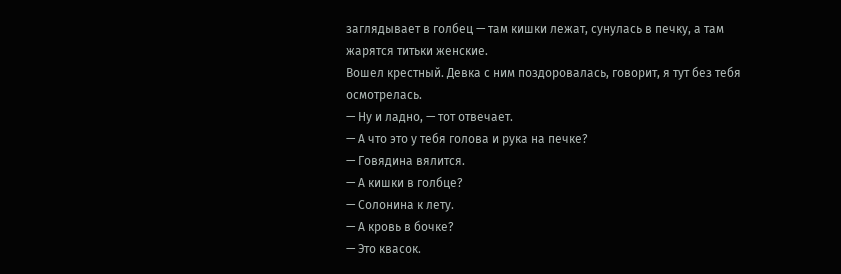заглядывает в голбец — там кишки лежат, сунулась в печку, а там жарятся титьки женские.
Вошел крестный. Девка с ним поздоровалась, говорит, я тут без тебя осмотрелась.
— Ну и ладно, — тот отвечает.
— А что это у тебя голова и рука на печке?
— Говядина вялится.
— А кишки в голбце?
— Солонина к лету.
— А кровь в бочке?
— Это квасок.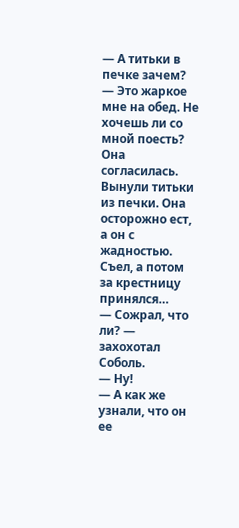— А титьки в печке зачем?
— Это жаркое мне на обед. Не хочешь ли со мной поесть?
Она согласилась. Вынули титьки из печки. Она осторожно ест, а он с жадностью. Съел, а потом за крестницу принялся…
— Сожрал, что ли? — захохотал Соболь.
— Ну!
— А как же узнали, что он ее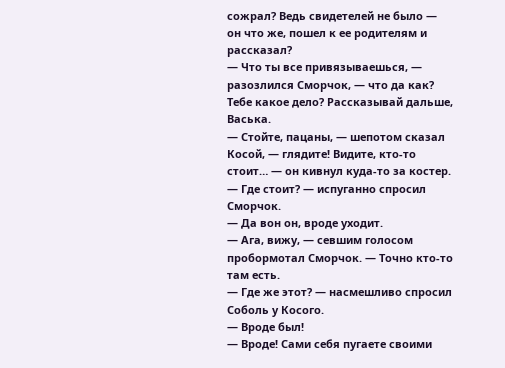сожрал? Ведь свидетелей не было — он что же, пошел к ее родителям и рассказал?
— Что ты все привязываешься, — разозлился Сморчок, — что да как? Тебе какое дело? Рассказывай дальше, Васька.
— Стойте, пацаны, — шепотом сказал Косой, — глядите! Видите, кто-то стоит… — он кивнул куда-то за костер.
— Где стоит? — испуганно спросил Сморчок.
— Да вон он, вроде уходит.
— Ага, вижу, — севшим голосом пробормотал Сморчок. — Точно кто-то там есть.
— Где же этот? — насмешливо спросил Соболь у Косого.
— Вроде был!
— Вроде! Сами себя пугаете своими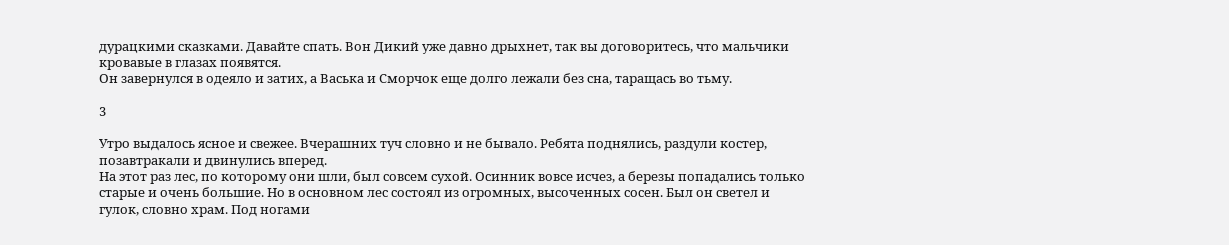дурацкими сказками. Давайте спать. Вон Дикий уже давно дрыхнет, так вы договоритесь, что мальчики кровавые в глазах появятся.
Он завернулся в одеяло и затих, а Васька и Сморчок еще долго лежали без сна, таращась во тьму.

3

Утро выдалось ясное и свежее. Вчерашних туч словно и не бывало. Ребята поднялись, раздули костер, позавтракали и двинулись вперед.
На этот раз лес, по которому они шли, был совсем сухой. Осинник вовсе исчез, а березы попадались только старые и очень большие. Но в основном лес состоял из огромных, высоченных сосен. Был он светел и гулок, словно храм. Под ногами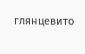глянцевито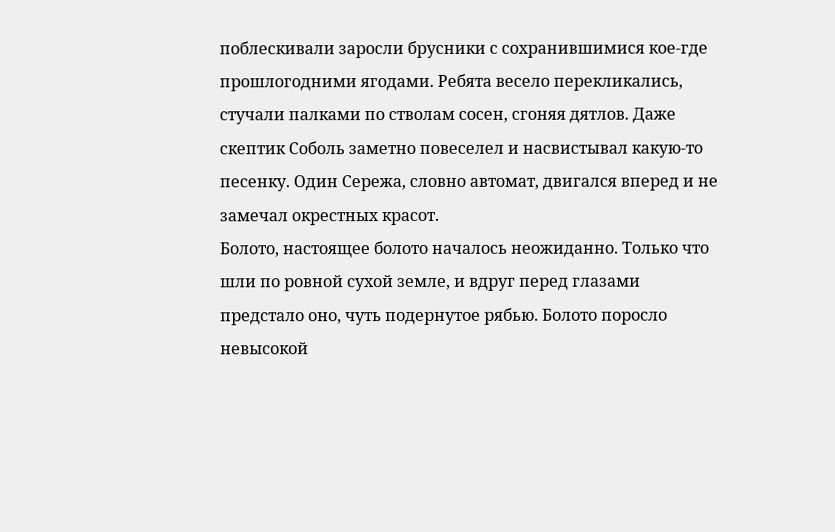поблескивали заросли брусники с сохранившимися кое-где прошлогодними ягодами. Ребята весело перекликались, стучали палками по стволам сосен, сгоняя дятлов. Даже скептик Соболь заметно повеселел и насвистывал какую-то песенку. Один Сережа, словно автомат, двигался вперед и не замечал окрестных красот.
Болото, настоящее болото началось неожиданно. Только что шли по ровной сухой земле, и вдруг перед глазами предстало оно, чуть подернутое рябью. Болото поросло невысокой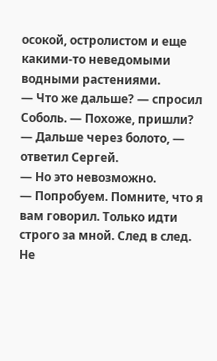осокой, остролистом и еще какими-то неведомыми водными растениями.
— Что же дальше? — спросил Соболь. — Похоже, пришли?
— Дальше через болото, — ответил Сергей.
— Но это невозможно.
— Попробуем. Помните, что я вам говорил. Только идти строго за мной. След в след. Не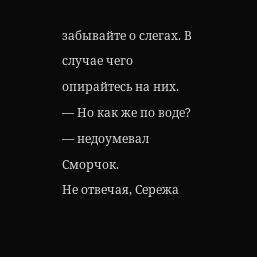забывайте о слегах. В случае чего опирайтесь на них.
— Но как же по воде? — недоумевал Сморчок.
Не отвечая, Сережа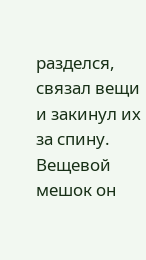разделся, связал вещи и закинул их за спину. Вещевой мешок он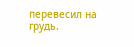перевесил на грудь.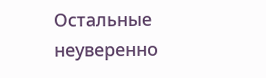Остальные неуверенно